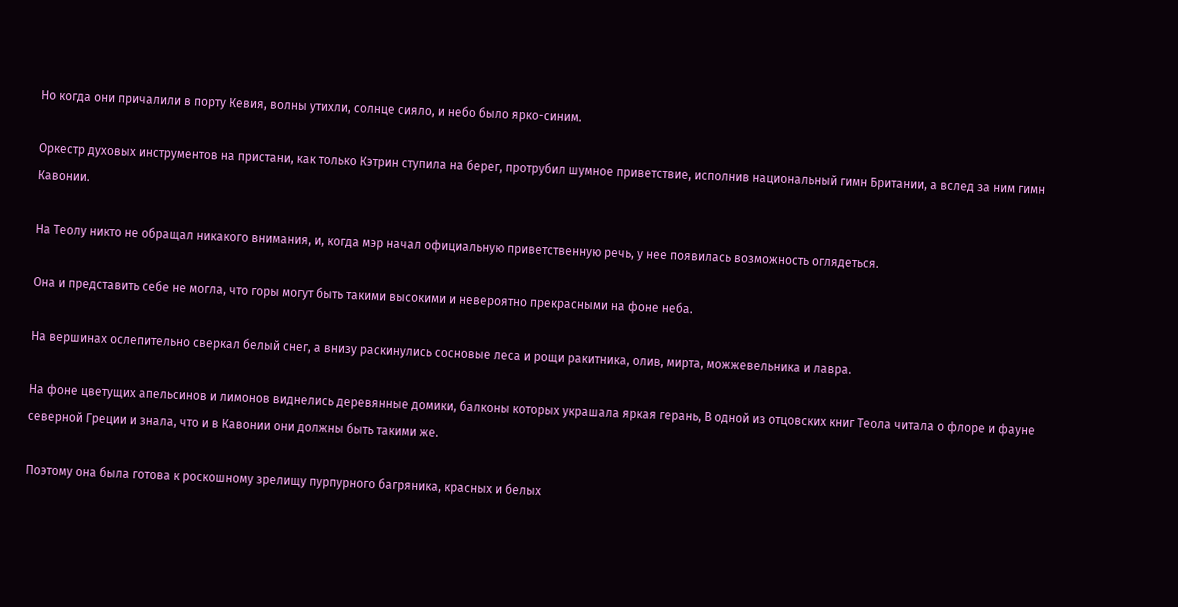Но когда они причалили в порту Кевия, волны утихли, солнце сияло, и небо было ярко-синим.

Оркестр духовых инструментов на пристани, как только Кэтрин ступила на берег, протрубил шумное приветствие, исполнив национальный гимн Британии, а вслед за ним гимн Кавонии.

На Теолу никто не обращал никакого внимания, и, когда мэр начал официальную приветственную речь, у нее появилась возможность оглядеться.

Она и представить себе не могла, что горы могут быть такими высокими и невероятно прекрасными на фоне неба.

На вершинах ослепительно сверкал белый снег, а внизу раскинулись сосновые леса и рощи ракитника, олив, мирта, можжевельника и лавра.

На фоне цветущих апельсинов и лимонов виднелись деревянные домики, балконы которых украшала яркая герань, В одной из отцовских книг Теола читала о флоре и фауне северной Греции и знала, что и в Кавонии они должны быть такими же.

Поэтому она была готова к роскошному зрелищу пурпурного багряника, красных и белых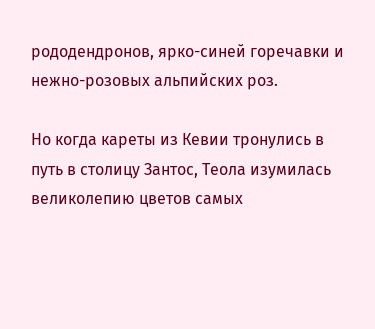рододендронов, ярко-синей горечавки и нежно-розовых альпийских роз.

Но когда кареты из Кевии тронулись в путь в столицу Зантос, Теола изумилась великолепию цветов самых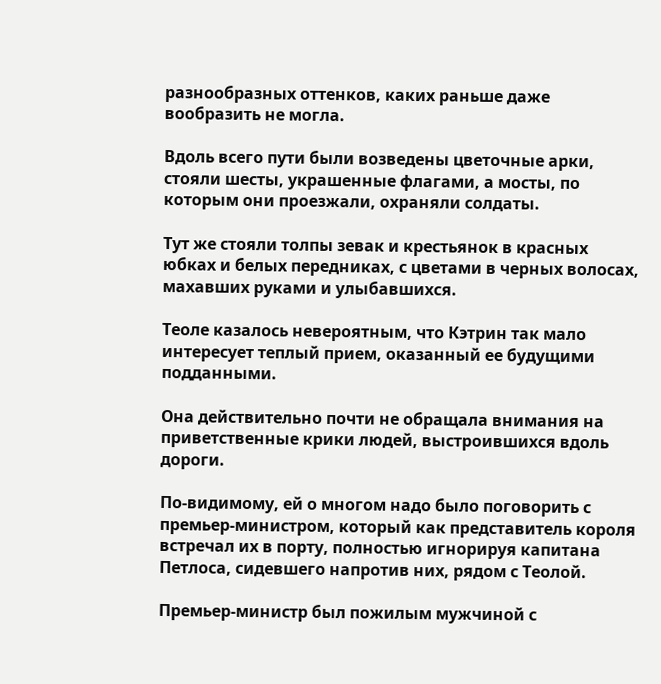разнообразных оттенков, каких раньше даже вообразить не могла.

Вдоль всего пути были возведены цветочные арки, стояли шесты, украшенные флагами, а мосты, по которым они проезжали, охраняли солдаты.

Тут же стояли толпы зевак и крестьянок в красных юбках и белых передниках, с цветами в черных волосах, махавших руками и улыбавшихся.

Теоле казалось невероятным, что Кэтрин так мало интересует теплый прием, оказанный ее будущими подданными.

Она действительно почти не обращала внимания на приветственные крики людей, выстроившихся вдоль дороги.

По-видимому, ей о многом надо было поговорить с премьер-министром, который как представитель короля встречал их в порту, полностью игнорируя капитана Петлоса, сидевшего напротив них, рядом с Теолой.

Премьер-министр был пожилым мужчиной с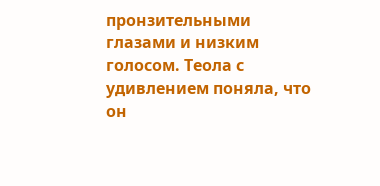пронзительными глазами и низким голосом. Теола с удивлением поняла, что он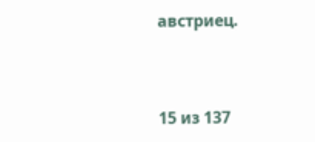австриец.



15 из 137